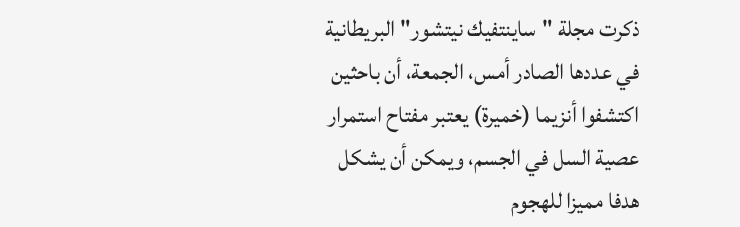ذكرت مجلة "ساينتفيك نيتشور" البريطانية في عددها الصادر أمس، الجمعة، أن باحثين اكتشفوا أنزيما (خميرة) يعتبر مفتاح استمرار عصية السل في الجسم، ويمكن أن يشكل هدفا مميزا للهجوم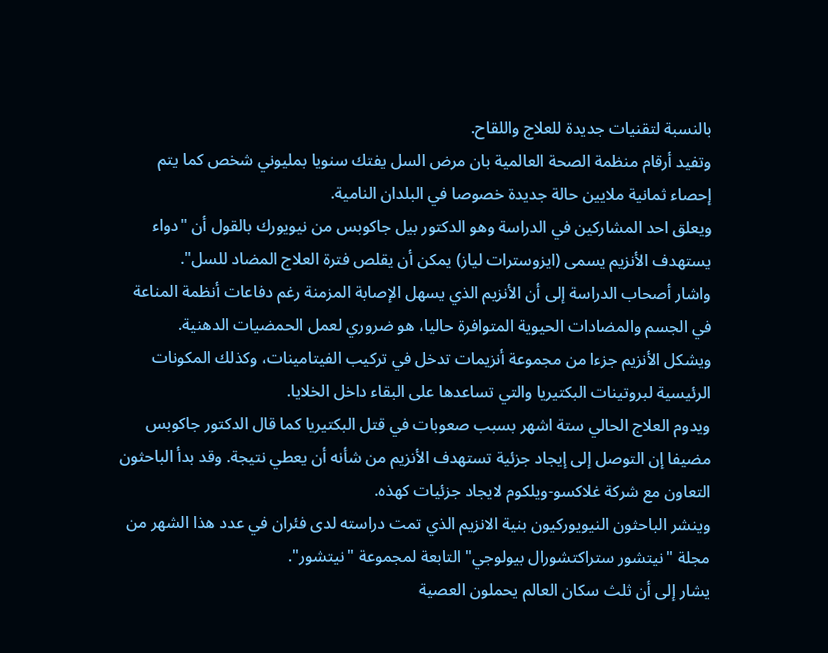بالنسبة لتقنيات جديدة للعلاج واللقاح.
وتفيد أرقام منظمة الصحة العالمية بان مرض السل يفتك سنويا بمليوني شخص كما يتم إحصاء ثمانية ملايين حالة جديدة خصوصا في البلدان النامية.
ويعلق احد المشاركين في الدراسة وهو الدكتور بيل جاكوبس من نيويورك بالقول أن "دواء يستهدف الأنزيم يسمى (ايزوسترات لياز) يمكن أن يقلص فترة العلاج المضاد للسل".
واشار أصحاب الدراسة إلى أن الأنزيم الذي يسهل الإصابة المزمنة رغم دفاعات أنظمة المناعة في الجسم والمضادات الحيوية المتوافرة حاليا، هو ضروري لعمل الحمضيات الدهنية.
ويشكل الأنزيم جزءا من مجموعة أنزيمات تدخل في تركيب الفيتامينات، وكذلك المكونات الرئيسية لبروتينات البكتيريا والتي تساعدها على البقاء داخل الخلايا.
ويدوم العلاج الحالي ستة اشهر بسبب صعوبات في قتل البكتيريا كما قال الدكتور جاكوبس مضيفا إن التوصل إلى إيجاد جزئية تستهدف الأنزيم من شأنه أن يعطي نتيجة. وقد بدأ الباحثون التعاون مع شركة غلاكسو-ويلكوم لايجاد جزئيات كهذه.
وينشر الباحثون النيويوركيون بنية الانزيم الذي تمت دراسته لدى فئران في عدد هذا الشهر من مجلة "نيتشور ستراكتشورال بيولوجي" التابعة لمجموعة "نيتشور".
يشار إلى أن ثلث سكان العالم يحملون العصية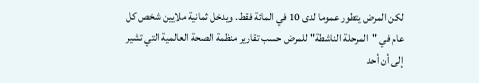لكن المرض يتطور عموما لدى 10 في المائة فقط. ويدخل ثمانية ملايين شخص كل عام في "المرحلة الناشطة" للمرض حسب تقارير منظمة الصحة العالمية التي تشير إلى أن أحد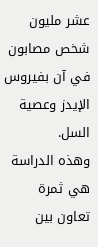عشر مليون شخص مصابون في آن بفيروس الإيدز وعصية السل.
وهذه الدراسة هي ثمرة تعاون بين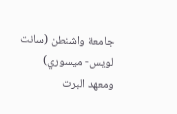جامعة واشنطن (سانت لويس- ميسوري) ومعهد البرت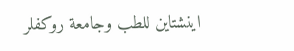اينشتاين للطب وجامعة روكفلر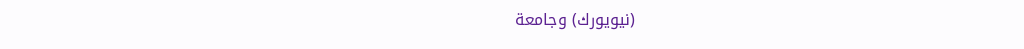(نيويورك) وجامعة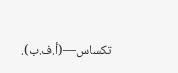تكساس—(أ.ف.ب).